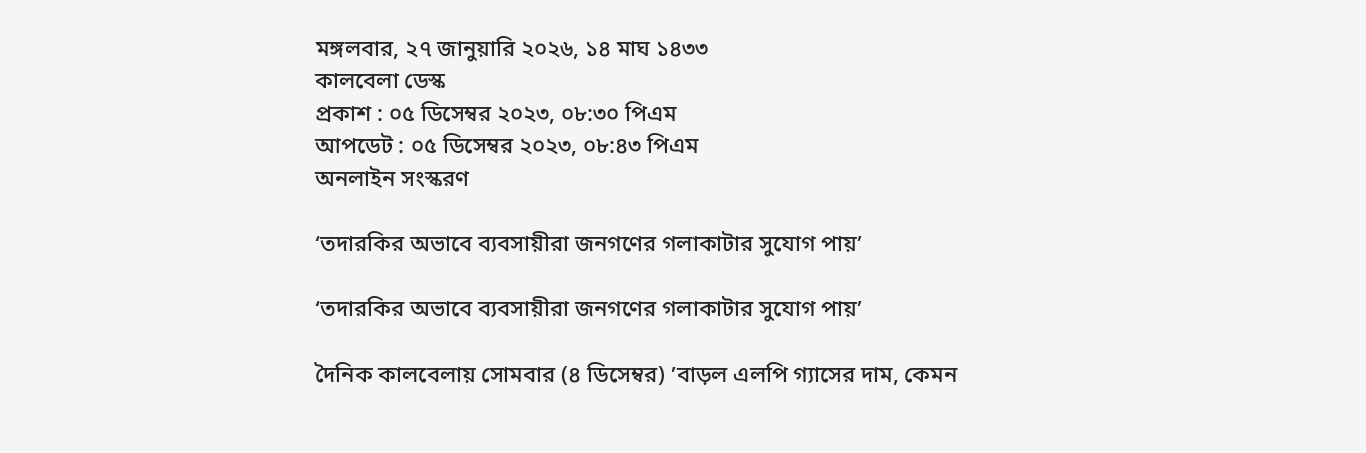মঙ্গলবার, ২৭ জানুয়ারি ২০২৬, ১৪ মাঘ ১৪৩৩
কালবেলা ডেস্ক
প্রকাশ : ০৫ ডিসেম্বর ২০২৩, ০৮:৩০ পিএম
আপডেট : ০৫ ডিসেম্বর ২০২৩, ০৮:৪৩ পিএম
অনলাইন সংস্করণ

‘তদারকির অভাবে ব্যবসায়ীরা জনগণের গলাকাটার সুযোগ পায়’

‘তদারকির অভাবে ব্যবসায়ীরা জনগণের গলাকাটার সুযোগ পায়’

দৈনিক কালবেলায় সোমবার (৪ ডিসেম্বর) ’বাড়ল এলপি গ্যাসের দাম, কেমন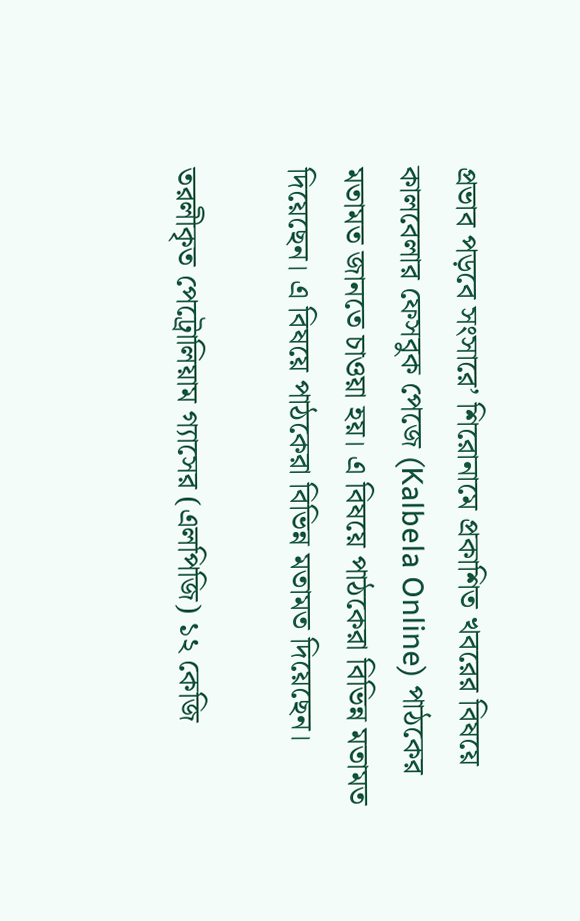প্রভাব পড়বে সংসারে’ শিরোনামে প্রকাশিত খবরের বিষয়ে কালবেলার ফেসবুক পেজে (Kalbela Online) পাঠকের মতামত জানতে চাওয়া হয়। এ বিষয়ে পাঠকেরা বিভিন্ন মতামত দিয়েছেন। এ বিষয়ে পাঠকেরা বিভিন্ন মতামত দিয়েছেন।

তরলীকৃত পেট্রোলিয়াম গ্যাসের (এলপিজি) ১২ কেজি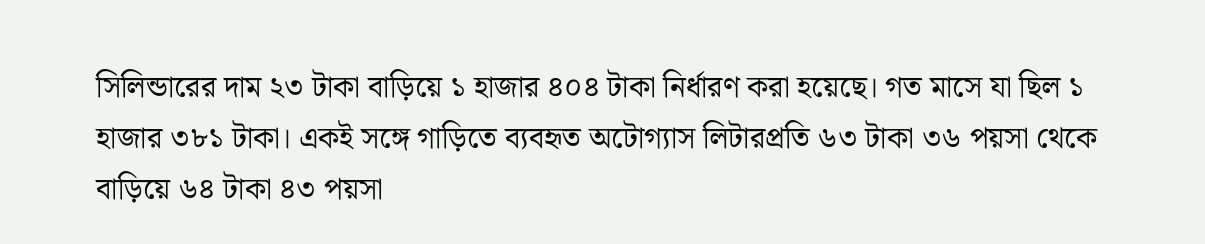সিলিন্ডারের দাম ২৩ টাকা বাড়িয়ে ১ হাজার ৪০৪ টাকা নির্ধারণ করা হয়েছে। গত মাসে যা ছিল ১ হাজার ৩৮১ টাকা। একই সঙ্গে গাড়িতে ব্যবহৃত অটোগ্যাস লিটারপ্রতি ৬৩ টাকা ৩৬ পয়সা থেকে বাড়িয়ে ৬৪ টাকা ৪৩ পয়সা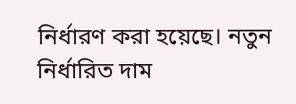নির্ধারণ করা হয়েছে। নতুন নির্ধারিত দাম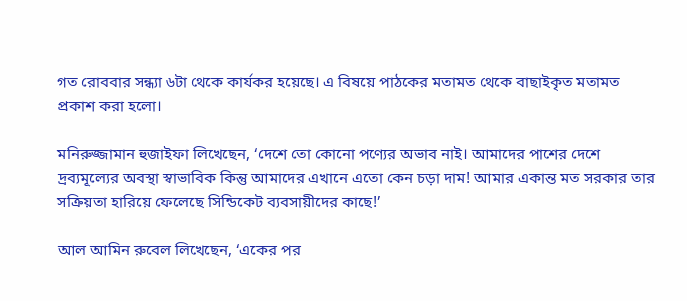গত রোববার সন্ধ্যা ৬টা থেকে কার্যকর হয়েছে। এ বিষয়ে পাঠকের মতামত থেকে বাছাইকৃত মতামত প্রকাশ করা হলো।

মনিরুজ্জামান হুজাইফা লিখেছেন, ‘দেশে তো কোনো পণ্যের অভাব নাই। আমাদের পাশের দেশে দ্রব্যমূল্যের অবস্থা স্বাভাবিক কিন্তু আমাদের এখানে এতো কেন চড়া দাম! আমার একান্ত মত সরকার তার সক্রিয়তা হারিয়ে ফেলেছে সিন্ডিকেট ব্যবসায়ীদের কাছে!’

আল আমিন রুবেল লিখেছেন, ‘একের পর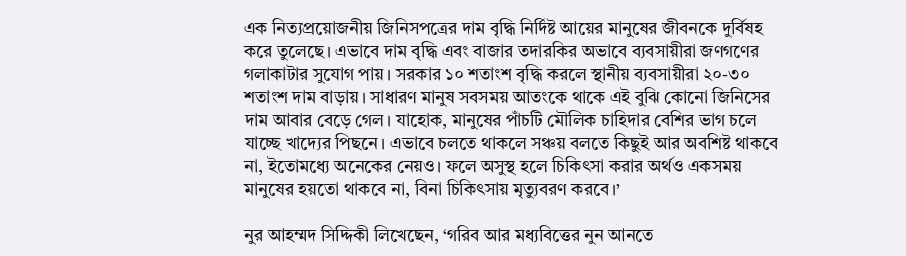এক নিত্যপ্রয়োজনীয় জিনিসপত্রের দাম বৃদ্ধি নির্দিষ্ট আয়ের মানুষের জীবনকে দুর্বিষহ করে তুলেছে। এভাবে দাম বৃদ্ধি এবং বাজার তদারকির অভাবে ব্যবসায়ীরা জণগণের গলাকাটার সুযোগ পায়। সরকার ১০ শতাংশ বৃদ্ধি করলে স্থানীয় ব্যবসায়ীরা ২০-৩০ শতাংশ দাম বাড়ায়। সাধারণ মানুষ সবসময় আতংকে থাকে এই বুঝি কোনো জিনিসের দাম আবার বেড়ে গেল। যাহোক, মানুষের পাঁচটি মৌলিক চাহিদার বেশির ভাগ চলে যাচ্ছে খাদ্যের পিছনে। এভাবে চলতে থাকলে সঞ্চয় বলতে কিছুই আর অবশিষ্ট থাকবে না, ইতোমধ্যে অনেকের নেয়ও। ফলে অসুস্থ হলে চিকিৎসা করার অর্থও একসময় মানুষের হয়তো থাকবে না, বিনা চিকিৎসায় মৃত্যুবরণ করবে।’

নুর আহম্মদ সিদ্দিকী লিখেছেন, ‘গরিব আর মধ্যবিত্তের নুন আনতে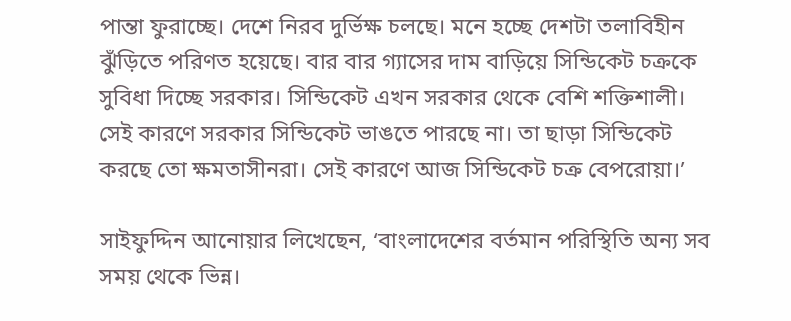পান্তা ফুরাচ্ছে। দেশে নিরব দুর্ভিক্ষ চলছে। মনে হচ্ছে দেশটা তলাবিহীন ঝুঁড়িতে পরিণত হয়েছে। বার বার গ্যাসের দাম বাড়িয়ে সিন্ডিকেট চক্রকে সুবিধা দিচ্ছে সরকার। সিন্ডিকেট এখন সরকার থেকে বেশি শক্তিশালী। সেই কারণে সরকার সিন্ডিকেট ভাঙতে পারছে না। তা ছাড়া সিন্ডিকেট করছে তো ক্ষমতাসীনরা। সেই কারণে আজ সিন্ডিকেট চক্র বেপরোয়া।’

সাইফুদ্দিন আনোয়ার লিখেছেন, ‘বাংলাদেশের বর্তমান পরিস্থিতি অন্য সব সময় থেকে ভিন্ন।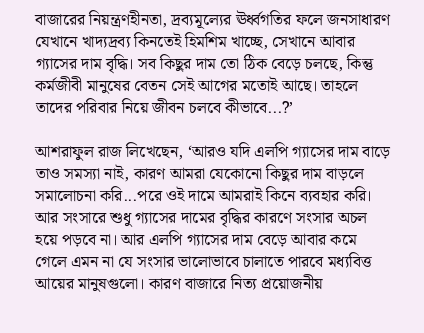বাজারের নিয়ন্ত্রণহীনতা, দ্রব্যমূল্যের ঊর্ধ্বগতির ফলে জনসাধারণ যেখানে খাদ্যদ্রব্য কিনতেই হিমশিম খাচ্ছে, সেখানে আবার গ্যাসের দাম বৃদ্ধি। সব কিছুর দাম তো ঠিক বেড়ে চলছে, কিন্তু কর্মজীবী মানুষের বেতন সেই আগের মতোই আছে। তাহলে তাদের পরিবার নিয়ে জীবন চলবে কীভাবে...?’

আশরাফুল রাজ লিখেছেন, ‘আরও যদি এলপি গ্যাসের দাম বাড়ে তাও সমস্যা নাই, কারণ আমরা যেকোনো কিছুর দাম বাড়লে সমালোচনা করি...পরে ওই দামে আমরাই কিনে ব্যবহার করি। আর সংসারে শুধু গ্যাসের দামের বৃদ্ধির কারণে সংসার অচল হয়ে পড়বে না। আর এলপি গ্যাসের দাম বেড়ে আবার কমে গেলে এমন না যে সংসার ভালোভাবে চালাতে পারবে মধ্যবিত্ত আয়ের মানুষগুলো। কারণ বাজারে নিত্য প্রয়োজনীয়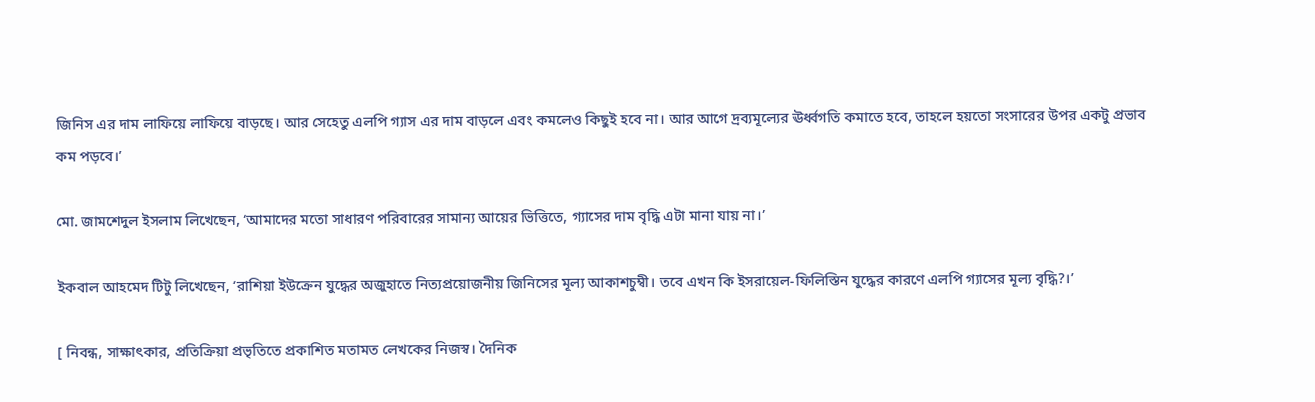জিনিস এর দাম লাফিয়ে লাফিয়ে বাড়ছে। আর সেহেতু এলপি গ্যাস এর দাম বাড়লে এবং কমলেও কিছুই হবে না। আর আগে দ্রব্যমূল্যের ঊর্ধ্বগতি কমাতে হবে, তাহলে হয়তো সংসারের উপর একটু প্রভাব কম পড়বে।’

মো. জামশেদুল ইসলাম লিখেছেন, ‘আমাদের মতো সাধারণ পরিবারের সামান্য আয়ের ভিত্তিতে, গ্যাসের দাম বৃদ্ধি এটা মানা যায় না।’

ইকবাল আহমেদ টিটু লিখেছেন, ‘রাশিয়া ইউক্রেন যুদ্ধের অজুহাতে নিত্যপ্রয়োজনীয় জিনিসের মূল্য আকাশচুম্বী। তবে এখন কি ইসরায়েল-ফিলিস্তিন যুদ্ধের কারণে এলপি গ্যাসের মূল্য বৃদ্ধি?।’

[ নিবন্ধ, সাক্ষাৎকার, প্রতিক্রিয়া প্রভৃতিতে প্রকাশিত মতামত লেখকের নিজস্ব। দৈনিক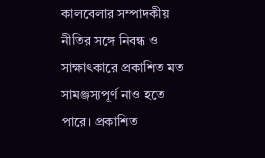কালবেলার সম্পাদকীয় নীতির সঙ্গে নিবন্ধ ও সাক্ষাৎকারে প্রকাশিত মত সামঞ্জস্যপূর্ণ নাও হতে পারে। প্রকাশিত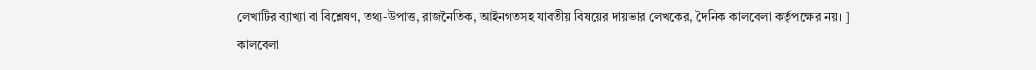লেখাটির ব্যাখ্যা বা বিশ্লেষণ, তথ্য-উপাত্ত, রাজনৈতিক, আইনগতসহ যাবতীয় বিষয়ের দায়ভার লেখকের, দৈনিক কালবেলা কর্তৃপক্ষের নয়। ]
কালবেলা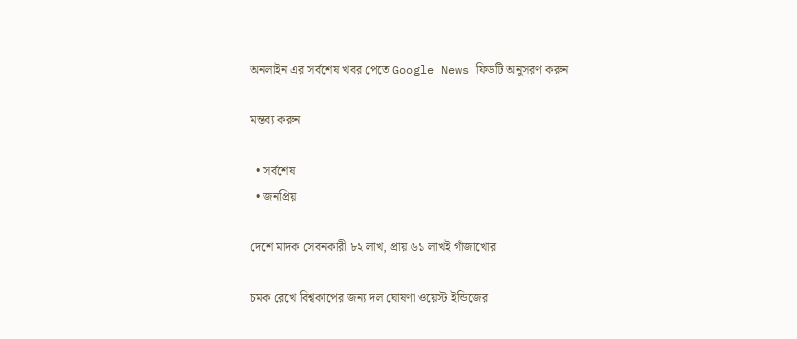অনলাইন এর সর্বশেষ খবর পেতে Google News ফিডটি অনুসরণ করুন

মন্তব্য করুন

  • সর্বশেষ
  • জনপ্রিয়

দেশে মাদক সেবনকারী ৮২ লাখ, প্রায় ৬১ লাখই গাঁজাখোর

চমক রেখে বিশ্বকাপের জন্য দল ঘোষণা ওয়েস্ট ইন্ডিজের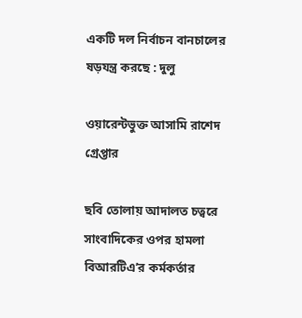একটি দল নির্বাচন বানচালের ষড়যন্ত্র করছে : দুলু

ওয়ারেন্টভুক্ত আসামি রাশেদ গ্রেপ্তার

ছবি তোলায় আদালত চত্বরে সাংবাদিকের ওপর হামলা বিআরটিএ’র কর্মকর্তার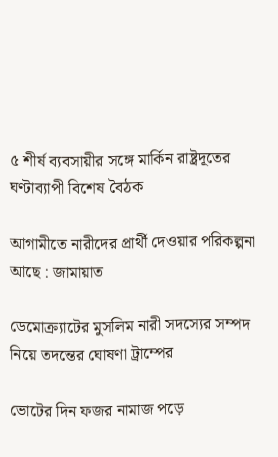৫ শীর্ষ ব্যবসায়ীর সঙ্গে মার্কিন রাষ্ট্রদূতের ঘণ্টাব্যাপী বিশেষ বৈঠক

আগামীতে নারীদের প্রার্থী দেওয়ার পরিকল্পনা আছে : জামায়াত

ডেমোক্র্যাটের মুসলিম নারী সদস্যের সম্পদ নিয়ে তদন্তের ঘোষণা ট্রাম্পের

ভোটের দিন ফজর নামাজ পড়ে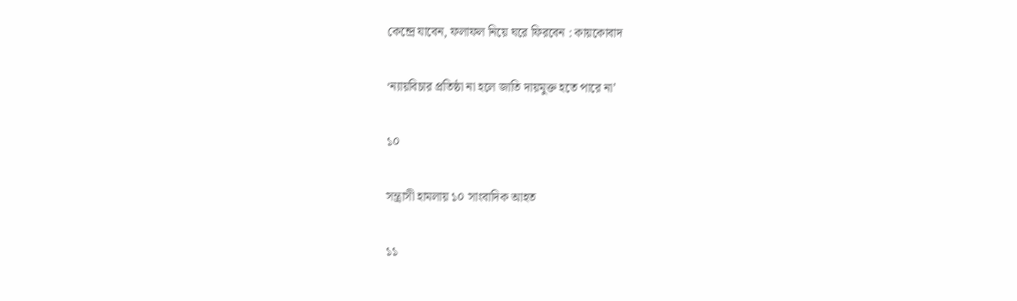কেন্দ্রে যাবেন, ফলাফল নিয়ে ঘরে ফিরবেন : কায়কোবাদ

‘ন্যায়বিচার প্রতিষ্ঠা না হলে জাতি দায়মুক্ত হতে পারে না’

১০

সন্ত্রাসী হামলায় ১০ সাংবাদিক আহত

১১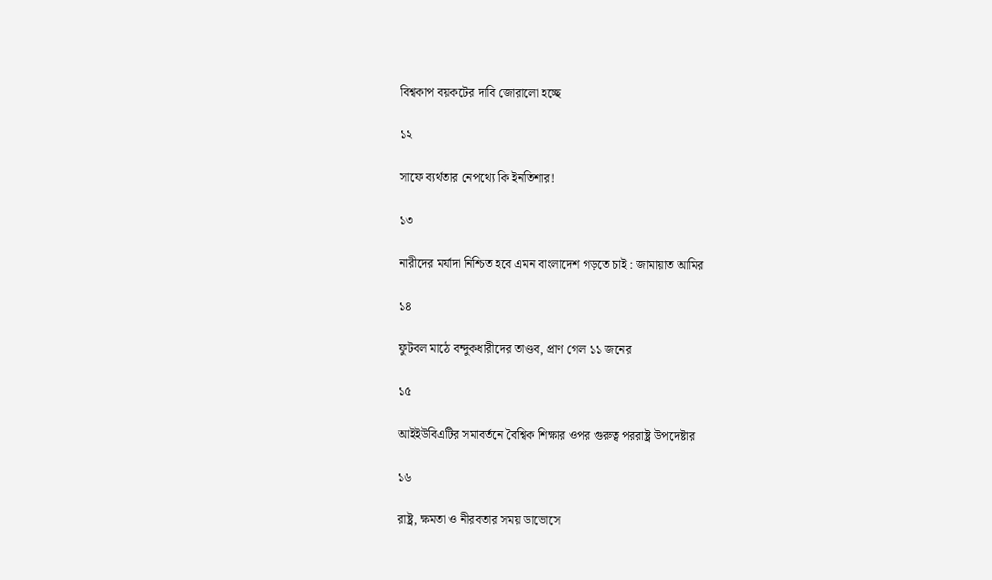বিশ্বকাপ বয়কটের দাবি জোরালো হচ্ছে

১২

সাফে ব্যর্থতার নেপথ্যে কি ইনতিশার!

১৩

নারীদের মর্যাদা নিশ্চিত হবে এমন বাংলাদেশ গড়তে চাই : জামায়াত আমির

১৪

ফুটবল মাঠে বন্দুকধারীদের তাণ্ডব, প্রাণ গেল ১১ জনের

১৫

আইইউবিএটির সমাবর্তনে বৈশ্বিক শিক্ষার ওপর গুরুত্ব পররাষ্ট্র উপদেষ্টার

১৬

রাষ্ট্র, ক্ষমতা ও নীরবতার সময় ডাভোসে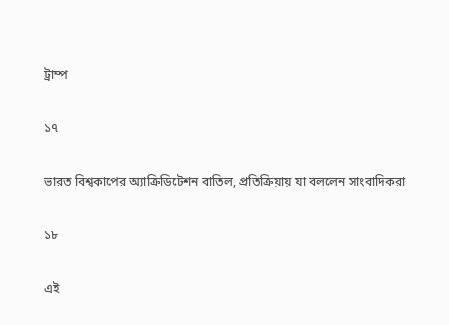ট্রাম্প

১৭

ভারত বিশ্বকাপের অ্যাক্রিডিটেশন বাতিল, প্রতিক্রিয়ায় যা বললেন সাংবাদিকরা

১৮

এই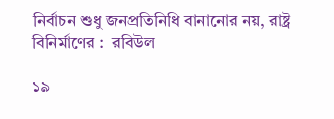নির্বাচন শুধু জনপ্রতিনিধি বানানোর নয়, রাষ্ট্র বিনির্মাণের :  রবিউল

১৯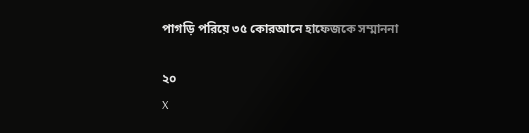পাগড়ি পরিয়ে ৩৫ কোরআনে হাফেজকে সম্মাননা

২০
X